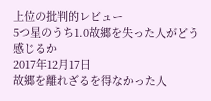上位の批判的レビュー
5つ星のうち1.0故郷を失った人がどう感じるか
2017年12月17日
故郷を離れざるを得なかった人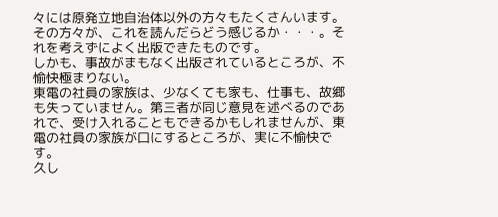々には原発立地自治体以外の方々もたくさんいます。
その方々が、これを読んだらどう感じるか・・・。それを考えずによく出版できたものです。
しかも、事故がまもなく出版されているところが、不愉快極まりない。
東電の社員の家族は、少なくても家も、仕事も、故郷も失っていません。第三者が同じ意見を述べるのであれで、受け入れることもできるかもしれませんが、東電の社員の家族が口にするところが、実に不愉快です。
久し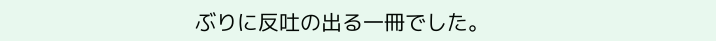ぶりに反吐の出る一冊でした。